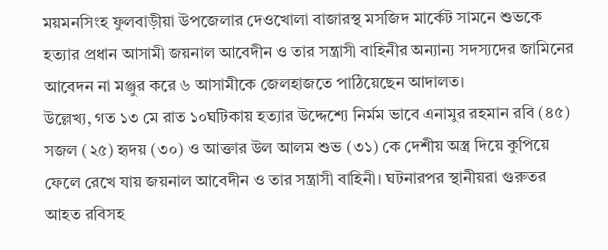ময়মনসিংহ ফুলবাড়ীয়া উপজেলার দেওখোলা বাজারস্থ মসজিদ মার্কেট সামনে শুভকে হত্যার প্রধান আসামী জয়নাল আবেদীন ও তার সন্ত্রাসী বাহিনীর অন্যান্য সদস্যদের জামিনের আবেদন না মঞ্জুর করে ৬ আসামীকে জেলহাজতে পাঠিয়েছেন আদালত।
উল্লেখ্য, গত ১৩ মে রাত ১০ঘটিকায় হত্যার উদ্দেশ্যে নির্মম ভাবে এনামুর রহমান রবি (৪৫) সজল (২৫) হৃদয় (৩০) ও আক্তার উল আলম শুভ (৩১) কে দেশীয় অস্ত্র দিয়ে কুপিয়ে ফেলে রেখে যায় জয়নাল আবেদীন ও তার সন্ত্রাসী বাহিনী। ঘটনারপর স্থানীয়রা গুরুতর আহত রবিসহ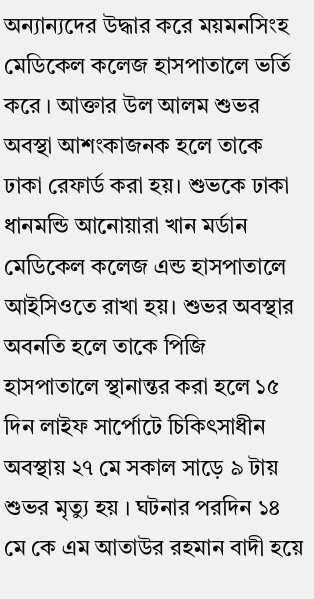অন্যান্যদের উদ্ধার করে ময়মনসিংহ মেডিকেল কলেজ হাসপাতালে ভর্তি করে । আক্তার উল আলম শুভর অবস্থা আশংকাজনক হলে তাকে ঢাকা রেফার্ড করা হয়। শুভকে ঢাকা ধানমন্ডি আনোয়ারা খান মর্ডান মেডিকেল কলেজ এন্ড হাসপাতালে আইসিওতে রাখা হয়। শুভর অবস্থার অবনতি হলে তাকে পিজি হাসপাতালে স্থানান্তর করা হলে ১৫ দিন লাইফ সার্পোটে চিকিৎসাধীন অবস্থায় ২৭ মে সকাল সাড়ে ৯ টায় শুভর মৃত্যু হয় । ঘটনার পরদিন ১৪ মে কে এম আতাউর রহমান বাদী হয়ে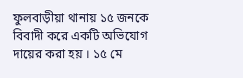ফুলবাড়ীয়া থানায় ১৫ জনকে বিবাদী করে একটি অভিযোগ দায়ের করা হয় । ১৫ মে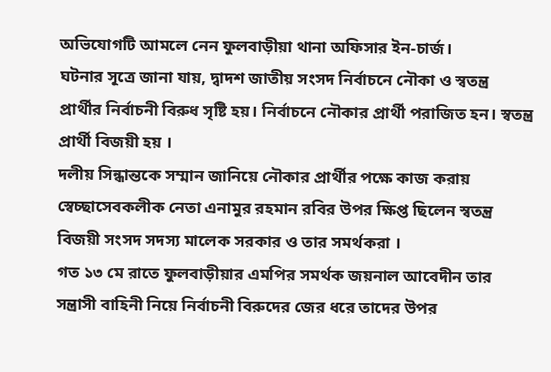অভিযোগটি আমলে নেন ফুলবাড়ীয়া থানা অফিসার ইন-চার্জ।
ঘটনার সূত্রে জানা যায়, দ্বাদশ জাতীয় সংসদ নির্বাচনে নৌকা ও স্বতন্ত্র প্রার্থীর নির্বাচনী বিরুধ সৃষ্টি হয়। নির্বাচনে নৌকার প্রার্থী পরাজিত হন। স্বতন্ত্র প্রার্থী বিজয়ী হয় ।
দলীয় সিন্ধান্তকে সম্মান জানিয়ে নৌকার প্রার্থীর পক্ষে কাজ করায় স্বেচ্ছাসেবকলীক নেতা এনামুর রহমান রবির উপর ক্ষিপ্ত ছিলেন স্বতন্ত্র বিজয়ী সংসদ সদস্য মালেক সরকার ও তার সমর্থকরা ।
গত ১৩ মে রাতে ফুলবাড়ীয়ার এমপির সমর্থক জয়নাল আবেদীন তার সন্ত্রাসী বাহিনী নিয়ে নির্বাচনী বিরুদের জের ধরে তাদের উপর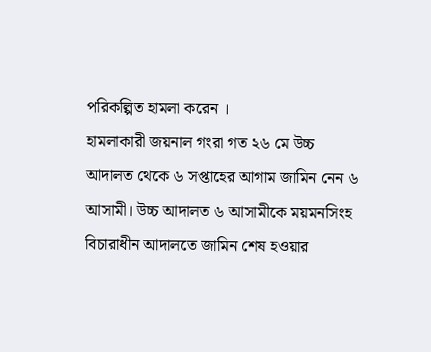পরিকল্পিত হামলা করেন ।
হামলাকারী জয়নাল গংরা গত ২৬ মে উচ্চ আদালত থেকে ৬ সপ্তাহের আগাম জামিন নেন ৬ আসামী। উচ্চ আদালত ৬ আসামীকে ময়মনসিংহ বিচারাধীন আদালতে জামিন শেষ হওয়ার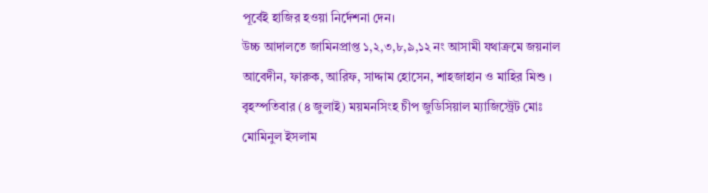পূর্বেই হাজির হওয়া নির্দেশনা দেন।
উচ্চ আদালতে জামিনপ্রাপ্ত ১,২,৩,৮,৯,১২ নং আসামী যথাক্রমে জয়নাল আবেদীন, ফারুক, আরিফ, সাদ্দাম হোসেন, শাহজাহান ও মাহির মিশু ।
বৃহস্পতিবার (৪ জুলাই) ময়মনসিংহ চীপ জুডিসিয়াল ম্যাজিস্ট্রেট মোঃ মোমিনুল ইসলাম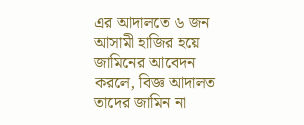এর আদালতে ৬ জন আসামী হাজির হয়ে জামিনের আবেদন করলে, বিজ্ঞ আদালত তাদের জামিন না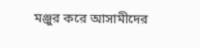মঞ্জুর করে আসামীদের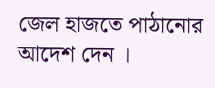জেল হাজতে পাঠানোর আদেশ দেন ।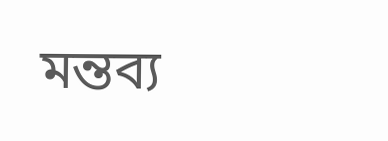মন্তব্য